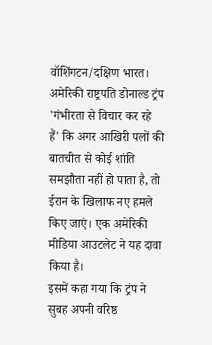वॉशिंगटन/दक्षिण भारत। अमेरिकी राष्ट्रपति डोनाल्ड ट्रंप 'गंभीरता से विचार कर रहे हैं' कि अगर आखिरी पलों की बातचीत से कोई शांति समझौता नहीं हो पाता है, तो ईरान के खिलाफ नए हमले किए जाएं। एक अमेरिकी मीडिया आउटलेट ने यह दावा किया है।
इसमें कहा गया कि ट्रंप ने सुबह अपनी वरिष्ठ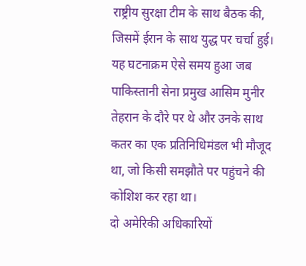राष्ट्रीय सुरक्षा टीम के साथ बैठक की, जिसमें ईरान के साथ युद्ध पर चर्चा हुई। यह घटनाक्रम ऐसे समय हुआ जब पाकिस्तानी सेना प्रमुख आसिम मुनीर तेहरान के दौरे पर थे और उनके साथ कतर का एक प्रतिनिधिमंडल भी मौजूद था, जो किसी समझौते पर पहुंचने की कोशिश कर रहा था।
दो अमेरिकी अधिकारियों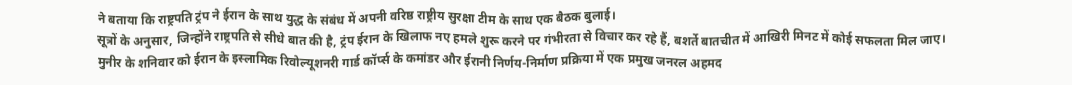ने बताया कि राष्ट्रपति ट्रंप ने ईरान के साथ युद्ध के संबंध में अपनी वरिष्ठ राष्ट्रीय सुरक्षा टीम के साथ एक बैठक बुलाई।
सूत्रों के अनुसार, जिन्होंने राष्ट्रपति से सीधे बात की है, ट्रंप ईरान के खिलाफ नए हमले शुरू करने पर गंभीरता से विचार कर रहे हैं, बशर्ते बातचीत में आखिरी मिनट में कोई सफलता मिल जाए।
मुनीर के शनिवार को ईरान के इस्लामिक रिवोल्यूशनरी गार्ड कॉर्प्स के कमांडर और ईरानी निर्णय-निर्माण प्रक्रिया में एक प्रमुख जनरल अहमद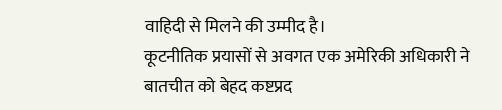वाहिदी से मिलने की उम्मीद है।
कूटनीतिक प्रयासों से अवगत एक अमेरिकी अधिकारी ने बातचीत को बेहद कष्टप्रद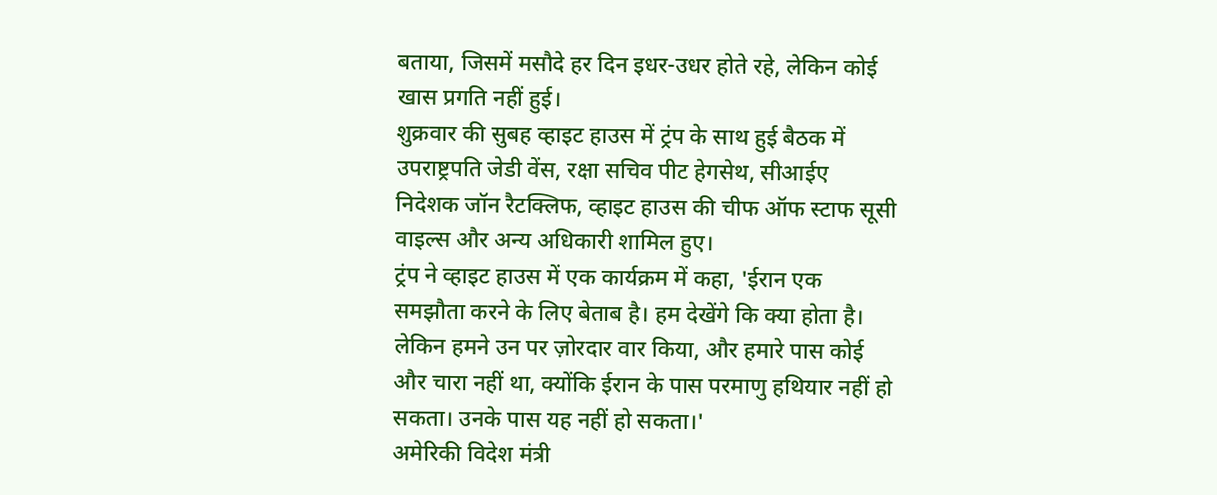बताया, जिसमें मसौदे हर दिन इधर-उधर होते रहे, लेकिन कोई खास प्रगति नहीं हुई।
शुक्रवार की सुबह व्हाइट हाउस में ट्रंप के साथ हुई बैठक में उपराष्ट्रपति जेडी वेंस, रक्षा सचिव पीट हेगसेथ, सीआईए निदेशक जॉन रैटक्लिफ, व्हाइट हाउस की चीफ ऑफ स्टाफ सूसी वाइल्स और अन्य अधिकारी शामिल हुए।
ट्रंप ने व्हाइट हाउस में एक कार्यक्रम में कहा, 'ईरान एक समझौता करने के लिए बेताब है। हम देखेंगे कि क्या होता है। लेकिन हमने उन पर ज़ोरदार वार किया, और हमारे पास कोई और चारा नहीं था, क्योंकि ईरान के पास परमाणु हथियार नहीं हो सकता। उनके पास यह नहीं हो सकता।'
अमेरिकी विदेश मंत्री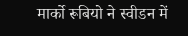मार्को रूबियो ने स्वीडन में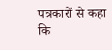पत्रकारों से कहा कि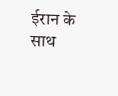ईरान के साथ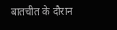बातचीत के दौरान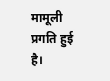मामूली प्रगति हुई है।